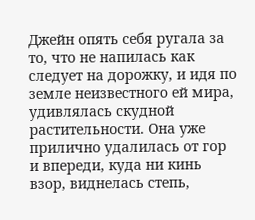Джейн опять себя ругала за то, что не напилась как следует на дорожку, и идя по земле неизвестного ей мира, удивлялась скудной растительности. Она уже прилично удалилась от гор и впереди, куда ни кинь взор, виднелась степь,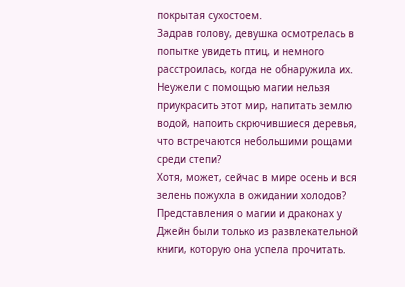покрытая сухостоем.
Задрав голову, девушка осмотрелась в попытке увидеть птиц, и немного расстроилась, когда не обнаружила их. Неужели с помощью магии нельзя приукрасить этот мир, напитать землю водой, напоить скрючившиеся деревья, что встречаются небольшими рощами среди степи?
Хотя, может, сейчас в мире осень и вся зелень пожухла в ожидании холодов?
Представления о магии и драконах у Джейн были только из развлекательной книги, которую она успела прочитать.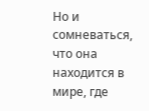Но и сомневаться, что она находится в мире, где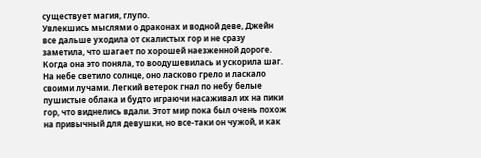существует магия, глупо.
Увлекшись мыслями о драконах и водной деве, Джейн все дальше уходила от скалистых гор и не сразу заметила, что шагает по хорошей наезженной дороге. Когда она это поняла, то воодушевилась и ускорила шаг.
На небе светило солнце, оно ласково грело и ласкало своими лучами. Легкий ветерок гнал по небу белые пушистые облака и будто играючи насаживал их на пики гор, что виднелись вдали. Этот мир пока был очень похож на привычный для девушки, но все-таки он чужой, и как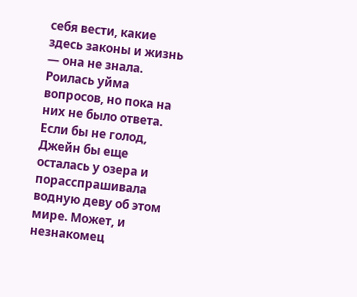себя вести, какие здесь законы и жизнь — она не знала. Роилась уйма вопросов, но пока на них не было ответа. Если бы не голод, Джейн бы еще осталась у озера и порасспрашивала водную деву об этом мире. Может, и незнакомец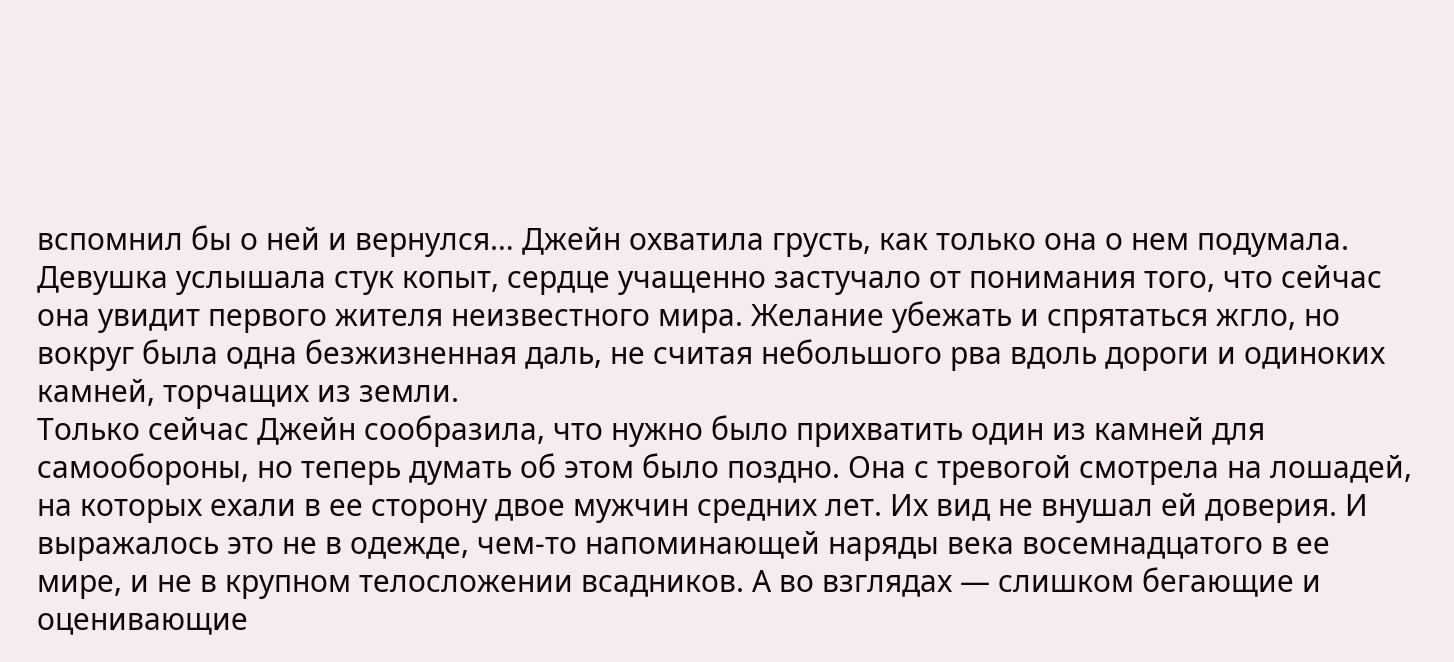вспомнил бы о ней и вернулся… Джейн охватила грусть, как только она о нем подумала.
Девушка услышала стук копыт, сердце учащенно застучало от понимания того, что сейчас она увидит первого жителя неизвестного мира. Желание убежать и спрятаться жгло, но вокруг была одна безжизненная даль, не считая небольшого рва вдоль дороги и одиноких камней, торчащих из земли.
Только сейчас Джейн сообразила, что нужно было прихватить один из камней для самообороны, но теперь думать об этом было поздно. Она с тревогой смотрела на лошадей, на которых ехали в ее сторону двое мужчин средних лет. Их вид не внушал ей доверия. И выражалось это не в одежде, чем-то напоминающей наряды века восемнадцатого в ее мире, и не в крупном телосложении всадников. А во взглядах — слишком бегающие и оценивающие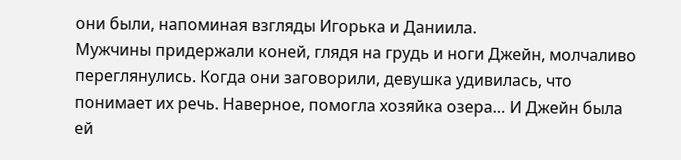они были, напоминая взгляды Игорька и Даниила.
Мужчины придержали коней, глядя на грудь и ноги Джейн, молчаливо переглянулись. Когда они заговорили, девушка удивилась, что понимает их речь. Наверное, помогла хозяйка озера… И Джейн была ей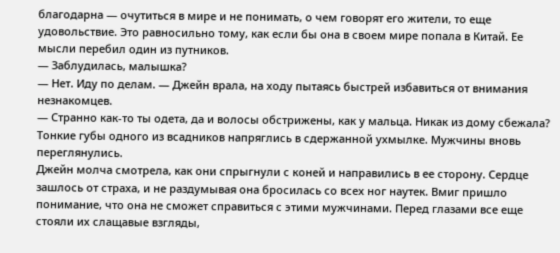благодарна — очутиться в мире и не понимать, о чем говорят его жители, то еще удовольствие. Это равносильно тому, как если бы она в своем мире попала в Китай. Ее мысли перебил один из путников.
— Заблудилась, малышка?
— Нет. Иду по делам. — Джейн врала, на ходу пытаясь быстрей избавиться от внимания незнакомцев.
— Странно как-то ты одета, да и волосы обстрижены, как у мальца. Никак из дому сбежала?
Тонкие губы одного из всадников напряглись в сдержанной ухмылке. Мужчины вновь переглянулись.
Джейн молча смотрела, как они спрыгнули с коней и направились в ее сторону. Сердце зашлось от страха, и не раздумывая она бросилась со всех ног наутек. Вмиг пришло понимание, что она не сможет справиться с этими мужчинами. Перед глазами все еще стояли их слащавые взгляды,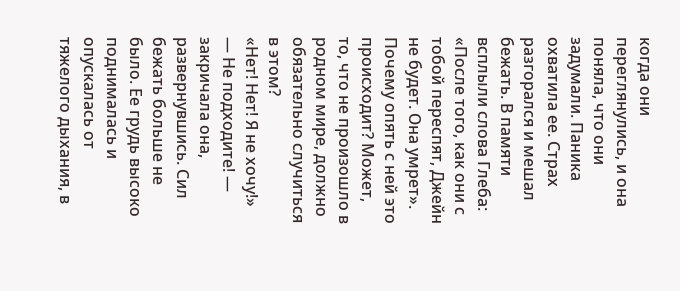когда они переглянулись, и она поняла, что они задумали. Паника охватила ее. Страх разгорался и мешал бежать. В памяти всплыли слова Глеба: «После того, как они с тобой переспят, Джейн не будет. Она умрет».
Почему опять с ней это происходит? Может, то, что не произошло в родном мире, должно обязательно случиться в этом?
«Нет! Нет! Я не хочу!»
— Не подходите! — закричала она, развернувшись. Сил бежать больше не было. Ее грудь высоко поднималась и опускалась от тяжелого дыхания, в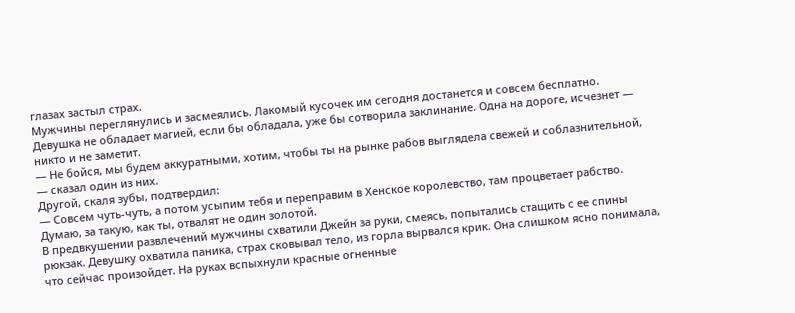глазах застыл страх.
Мужчины переглянулись и засмеялись. Лакомый кусочек им сегодня достанется и совсем бесплатно. Девушка не обладает магией, если бы обладала, уже бы сотворила заклинание. Одна на дороге, исчезнет — никто и не заметит.
— Не бойся, мы будем аккуратными, хотим, чтобы ты на рынке рабов выглядела свежей и соблазнительной, — сказал один из них.
Другой, скаля зубы, подтвердил:
— Совсем чуть-чуть, а потом усыпим тебя и переправим в Хенское королевство, там процветает рабство. Думаю, за такую, как ты, отвалят не один золотой.
В предвкушении развлечений мужчины схватили Джейн за руки, смеясь, попытались стащить с ее спины рюкзак. Девушку охватила паника, страх сковывал тело, из горла вырвался крик. Она слишком ясно понимала, что сейчас произойдет. На руках вспыхнули красные огненные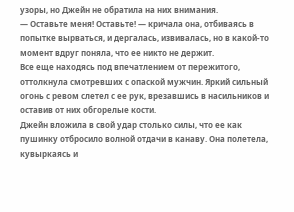узоры, но Джейн не обратила на них внимания.
— Оставьте меня! Оставьте! — кричала она, отбиваясь в попытке вырваться, и дергалась, извивалась, но в какой-то момент вдруг поняла, что ее никто не держит.
Все еще находясь под впечатлением от пережитого, оттолкнула смотревших с опаской мужчин. Яркий сильный огонь с ревом слетел с ее рук, врезавшись в насильников и оставив от них обгорелые кости.
Джейн вложила в свой удар столько силы, что ее как пушинку отбросило волной отдачи в канаву. Она полетела, кувыркаясь и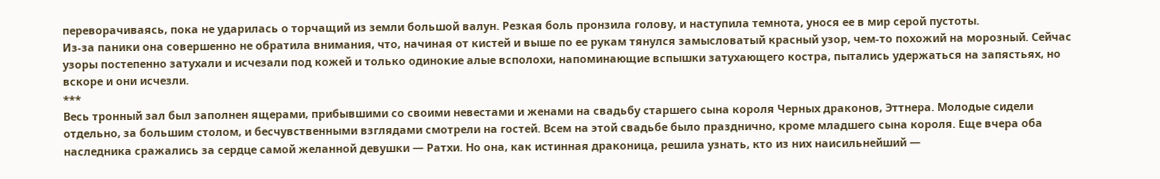переворачиваясь, пока не ударилась о торчащий из земли большой валун. Резкая боль пронзила голову, и наступила темнота, унося ее в мир серой пустоты.
Из-за паники она совершенно не обратила внимания, что, начиная от кистей и выше по ее рукам тянулся замысловатый красный узор, чем-то похожий на морозный. Сейчас узоры постепенно затухали и исчезали под кожей и только одинокие алые всполохи, напоминающие вспышки затухающего костра, пытались удержаться на запястьях, но вскоре и они исчезли.
***
Весь тронный зал был заполнен ящерами, прибывшими со своими невестами и женами на свадьбу старшего сына короля Черных драконов, Эттнера. Молодые сидели отдельно, за большим столом, и бесчувственными взглядами смотрели на гостей. Всем на этой свадьбе было празднично, кроме младшего сына короля. Еще вчера оба наследника сражались за сердце самой желанной девушки — Ратхи. Но она, как истинная драконица, решила узнать, кто из них наисильнейший —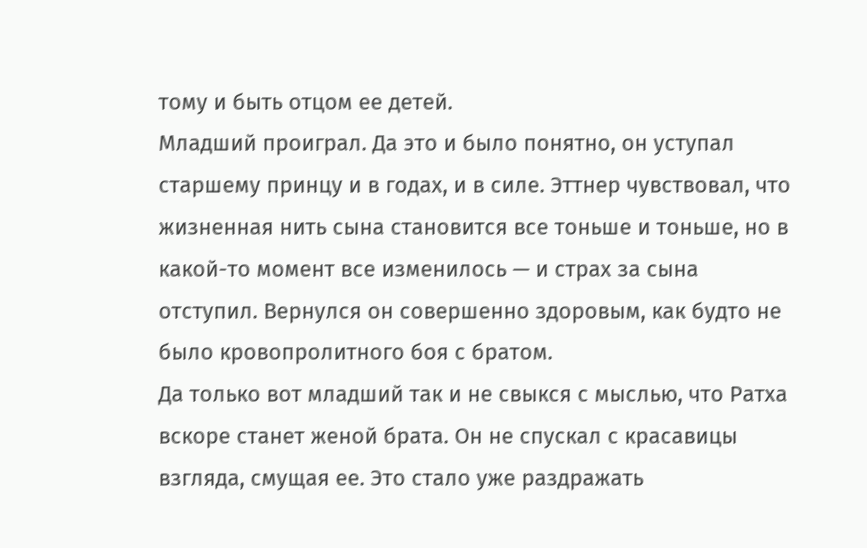тому и быть отцом ее детей.
Младший проиграл. Да это и было понятно, он уступал старшему принцу и в годах, и в силе. Эттнер чувствовал, что жизненная нить сына становится все тоньше и тоньше, но в какой-то момент все изменилось — и страх за сына отступил. Вернулся он совершенно здоровым, как будто не было кровопролитного боя с братом.
Да только вот младший так и не свыкся с мыслью, что Ратха вскоре станет женой брата. Он не спускал с красавицы взгляда, смущая ее. Это стало уже раздражать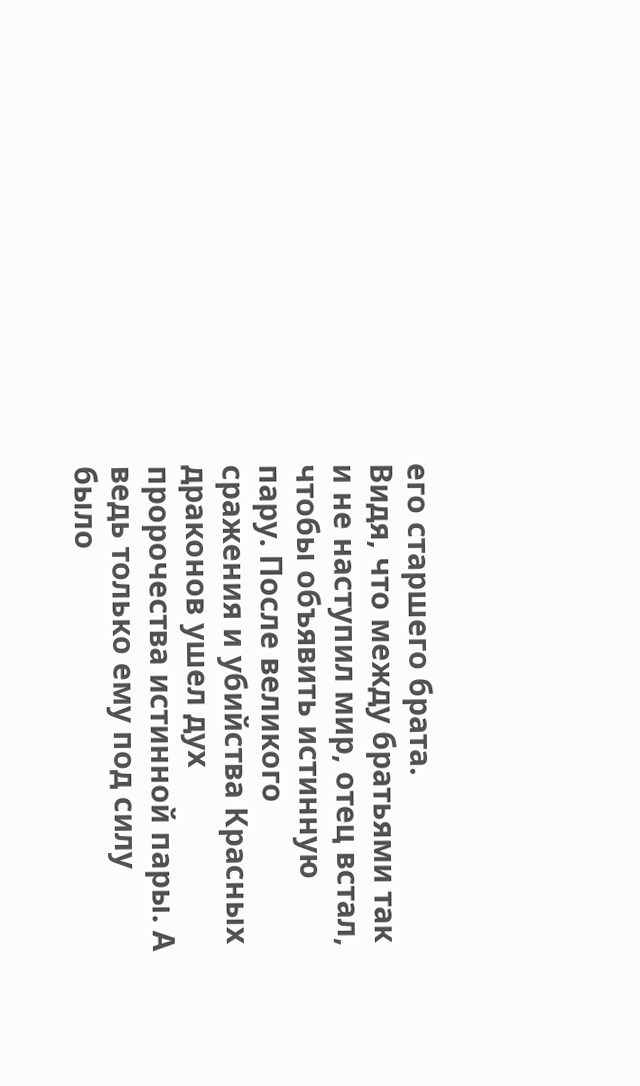его старшего брата.
Видя, что между братьями так и не наступил мир, отец встал, чтобы объявить истинную пару. После великого сражения и убийства Красных драконов ушел дух пророчества истинной пары. А ведь только ему под силу было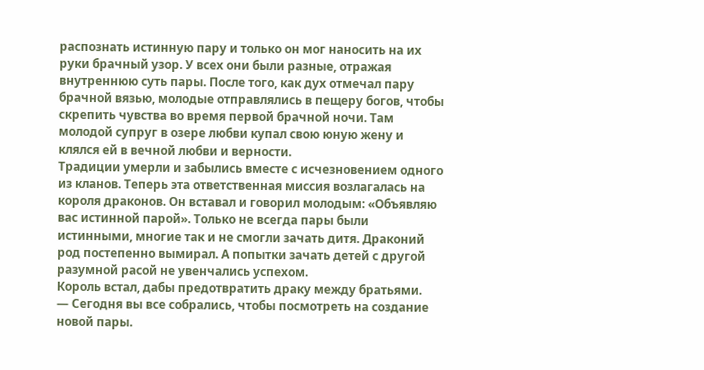распознать истинную пару и только он мог наносить на их руки брачный узор. У всех они были разные, отражая внутреннюю суть пары. После того, как дух отмечал пару брачной вязью, молодые отправлялись в пещеру богов, чтобы скрепить чувства во время первой брачной ночи. Там молодой супруг в озере любви купал свою юную жену и клялся ей в вечной любви и верности.
Традиции умерли и забылись вместе с исчезновением одного из кланов. Теперь эта ответственная миссия возлагалась на короля драконов. Он вставал и говорил молодым: «Объявляю вас истинной парой». Только не всегда пары были истинными, многие так и не смогли зачать дитя. Драконий род постепенно вымирал. А попытки зачать детей с другой разумной расой не увенчались успехом.
Король встал, дабы предотвратить драку между братьями.
— Сегодня вы все собрались, чтобы посмотреть на создание новой пары.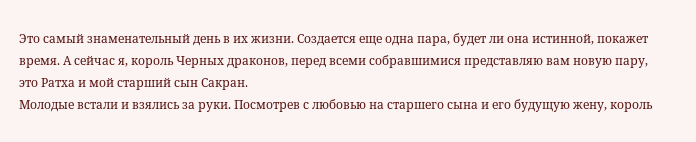Это самый знаменательный день в их жизни. Создается еще одна пара, будет ли она истинной, покажет время. А сейчас я, король Черных драконов, перед всеми собравшимися представляю вам новую пару, это Ратха и мой старший сын Сакран.
Молодые встали и взялись за руки. Посмотрев с любовью на старшего сына и его будущую жену, король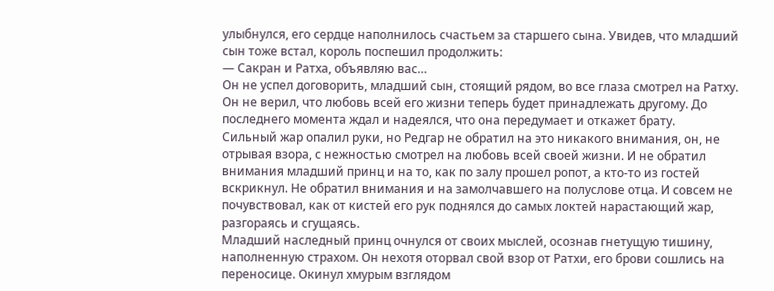улыбнулся, его сердце наполнилось счастьем за старшего сына. Увидев, что младший сын тоже встал, король поспешил продолжить:
— Сакран и Ратха, объявляю вас…
Он не успел договорить, младший сын, стоящий рядом, во все глаза смотрел на Ратху. Он не верил, что любовь всей его жизни теперь будет принадлежать другому. До последнего момента ждал и надеялся, что она передумает и откажет брату.
Сильный жар опалил руки, но Редгар не обратил на это никакого внимания, он, не отрывая взора, с нежностью смотрел на любовь всей своей жизни. И не обратил внимания младший принц и на то, как по залу прошел ропот, а кто-то из гостей вскрикнул. Не обратил внимания и на замолчавшего на полуслове отца. И совсем не почувствовал, как от кистей его рук поднялся до самых локтей нарастающий жар, разгораясь и сгущаясь.
Младший наследный принц очнулся от своих мыслей, осознав гнетущую тишину, наполненную страхом. Он нехотя оторвал свой взор от Ратхи, его брови сошлись на переносице. Окинул хмурым взглядом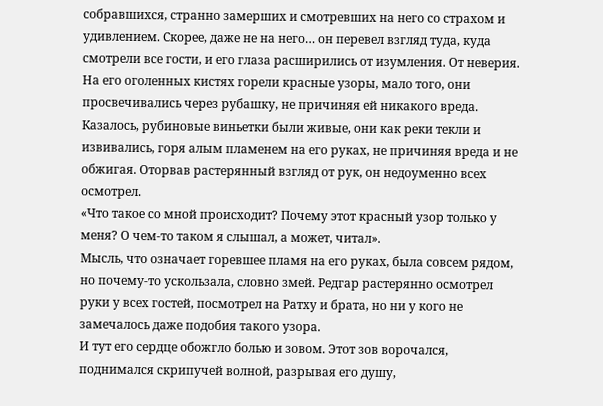собравшихся, странно замерших и смотревших на него со страхом и удивлением. Скорее, даже не на него… он перевел взгляд туда, куда смотрели все гости, и его глаза расширились от изумления. От неверия.
На его оголенных кистях горели красные узоры, мало того, они просвечивались через рубашку, не причиняя ей никакого вреда. Казалось, рубиновые виньетки были живые, они как реки текли и извивались, горя алым пламенем на его руках, не причиняя вреда и не обжигая. Оторвав растерянный взгляд от рук, он недоуменно всех осмотрел.
«Что такое со мной происходит? Почему этот красный узор только у меня? О чем-то таком я слышал, а может, читал».
Мысль, что означает горевшее пламя на его руках, была совсем рядом, но почему-то ускользала, словно змей. Редгар растерянно осмотрел руки у всех гостей, посмотрел на Ратху и брата, но ни у кого не замечалось даже подобия такого узора.
И тут его сердце обожгло болью и зовом. Этот зов ворочался, поднимался скрипучей волной, разрывая его душу,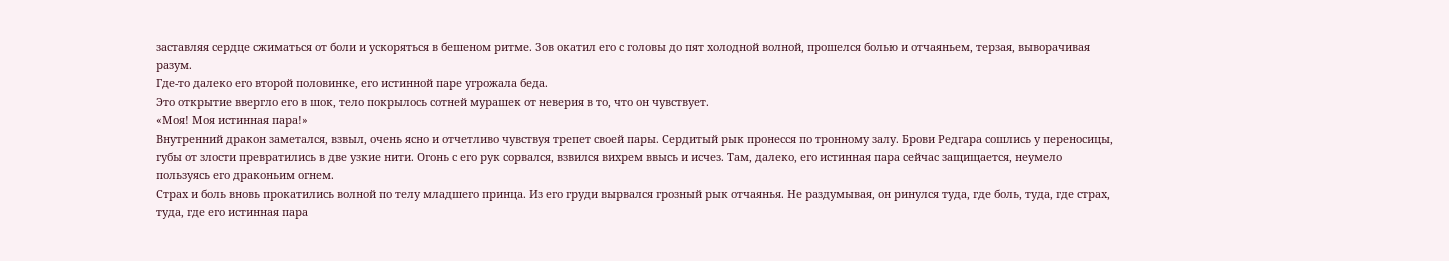заставляя сердце сжиматься от боли и ускоряться в бешеном ритме. Зов окатил его с головы до пят холодной волной, прошелся болью и отчаяньем, терзая, выворачивая разум.
Где-то далеко его второй половинке, его истинной паре угрожала беда.
Это открытие ввергло его в шок, тело покрылось сотней мурашек от неверия в то, что он чувствует.
«Моя! Моя истинная пара!»
Внутренний дракон заметался, взвыл, очень ясно и отчетливо чувствуя трепет своей пары. Сердитый рык пронесся по тронному залу. Брови Редгара сошлись у переносицы, губы от злости превратились в две узкие нити. Огонь с его рук сорвался, взвился вихрем ввысь и исчез. Там, далеко, его истинная пара сейчас защищается, неумело пользуясь его драконьим огнем.
Страх и боль вновь прокатились волной по телу младшего принца. Из его груди вырвался грозный рык отчаянья. Не раздумывая, он ринулся туда, где боль, туда, где страх, туда, где его истинная пара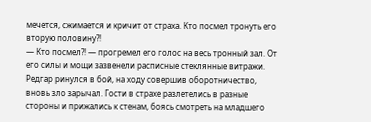мечется, сжимается и кричит от страха. Кто посмел тронуть его вторую половину?!
— Кто посмел?! — прогремел его голос на весь тронный зал. От его силы и мощи зазвенели расписные стеклянные витражи.
Редгар ринулся в бой, на ходу совершив оборотничество, вновь зло зарычал. Гости в страхе разлетелись в разные стороны и прижались к стенам, боясь смотреть на младшего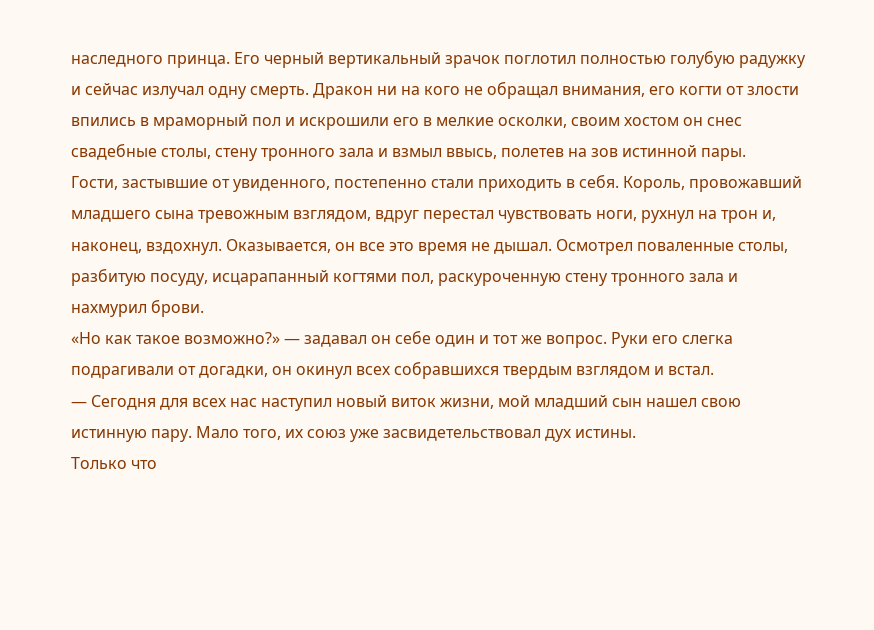наследного принца. Его черный вертикальный зрачок поглотил полностью голубую радужку и сейчас излучал одну смерть. Дракон ни на кого не обращал внимания, его когти от злости впились в мраморный пол и искрошили его в мелкие осколки, своим хостом он снес свадебные столы, стену тронного зала и взмыл ввысь, полетев на зов истинной пары.
Гости, застывшие от увиденного, постепенно стали приходить в себя. Король, провожавший младшего сына тревожным взглядом, вдруг перестал чувствовать ноги, рухнул на трон и, наконец, вздохнул. Оказывается, он все это время не дышал. Осмотрел поваленные столы, разбитую посуду, исцарапанный когтями пол, раскуроченную стену тронного зала и нахмурил брови.
«Но как такое возможно?» — задавал он себе один и тот же вопрос. Руки его слегка подрагивали от догадки, он окинул всех собравшихся твердым взглядом и встал.
— Сегодня для всех нас наступил новый виток жизни, мой младший сын нашел свою истинную пару. Мало того, их союз уже засвидетельствовал дух истины.
Только что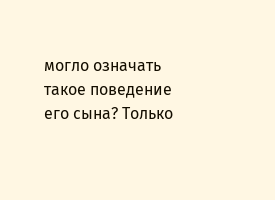могло означать такое поведение его сына? Только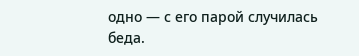одно — с его парой случилась беда.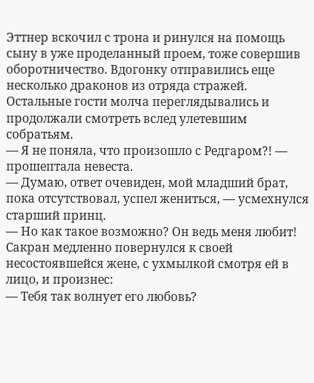Эттнер вскочил с трона и ринулся на помощь сыну в уже проделанный проем, тоже совершив оборотничество. Вдогонку отправились еще несколько драконов из отряда стражей. Остальные гости молча переглядывались и продолжали смотреть вслед улетевшим собратьям.
— Я не поняла, что произошло с Редгаром?! — прошептала невеста.
— Думаю, ответ очевиден, мой младший брат, пока отсутствовал, успел жениться, — усмехнулся старший принц.
— Но как такое возможно? Он ведь меня любит!
Сакран медленно повернулся к своей несостоявшейся жене, с ухмылкой смотря ей в лицо, и произнес:
— Тебя так волнует его любовь?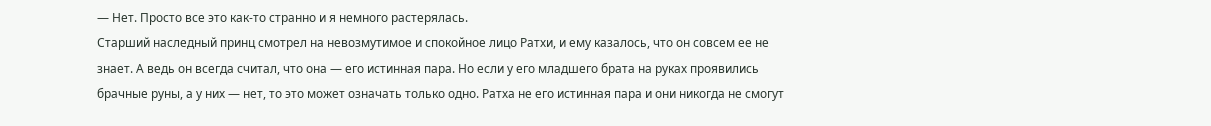— Нет. Просто все это как-то странно и я немного растерялась.
Старший наследный принц смотрел на невозмутимое и спокойное лицо Ратхи, и ему казалось, что он совсем ее не знает. А ведь он всегда считал, что она — его истинная пара. Но если у его младшего брата на руках проявились брачные руны, а у них — нет, то это может означать только одно. Ратха не его истинная пара и они никогда не смогут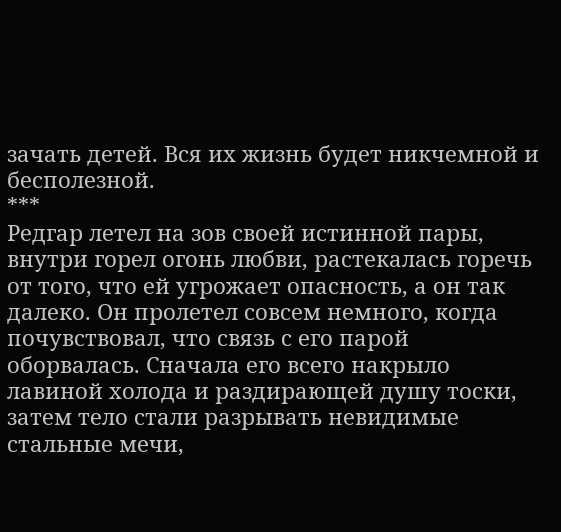зачать детей. Вся их жизнь будет никчемной и бесполезной.
***
Редгар летел на зов своей истинной пары, внутри горел огонь любви, растекалась горечь от того, что ей угрожает опасность, а он так далеко. Он пролетел совсем немного, когда почувствовал, что связь с его парой оборвалась. Сначала его всего накрыло лавиной холода и раздирающей душу тоски, затем тело стали разрывать невидимые стальные мечи,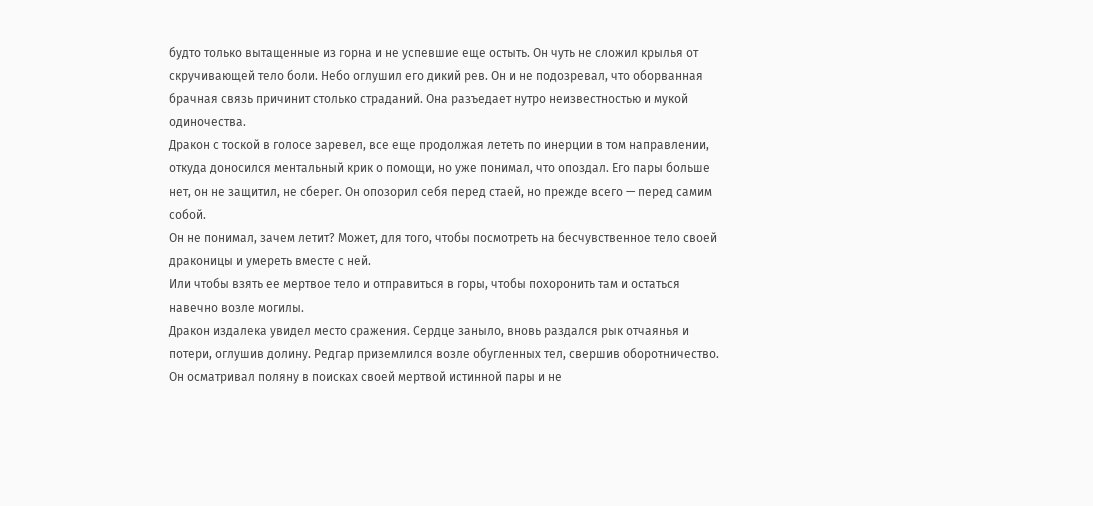будто только вытащенные из горна и не успевшие еще остыть. Он чуть не сложил крылья от скручивающей тело боли. Небо оглушил его дикий рев. Он и не подозревал, что оборванная брачная связь причинит столько страданий. Она разъедает нутро неизвестностью и мукой одиночества.
Дракон с тоской в голосе заревел, все еще продолжая лететь по инерции в том направлении, откуда доносился ментальный крик о помощи, но уже понимал, что опоздал. Его пары больше нет, он не защитил, не сберег. Он опозорил себя перед стаей, но прежде всего — перед самим собой.
Он не понимал, зачем летит? Может, для того, чтобы посмотреть на бесчувственное тело своей драконицы и умереть вместе с ней.
Или чтобы взять ее мертвое тело и отправиться в горы, чтобы похоронить там и остаться навечно возле могилы.
Дракон издалека увидел место сражения. Сердце заныло, вновь раздался рык отчаянья и потери, оглушив долину. Редгар приземлился возле обугленных тел, свершив оборотничество. Он осматривал поляну в поисках своей мертвой истинной пары и не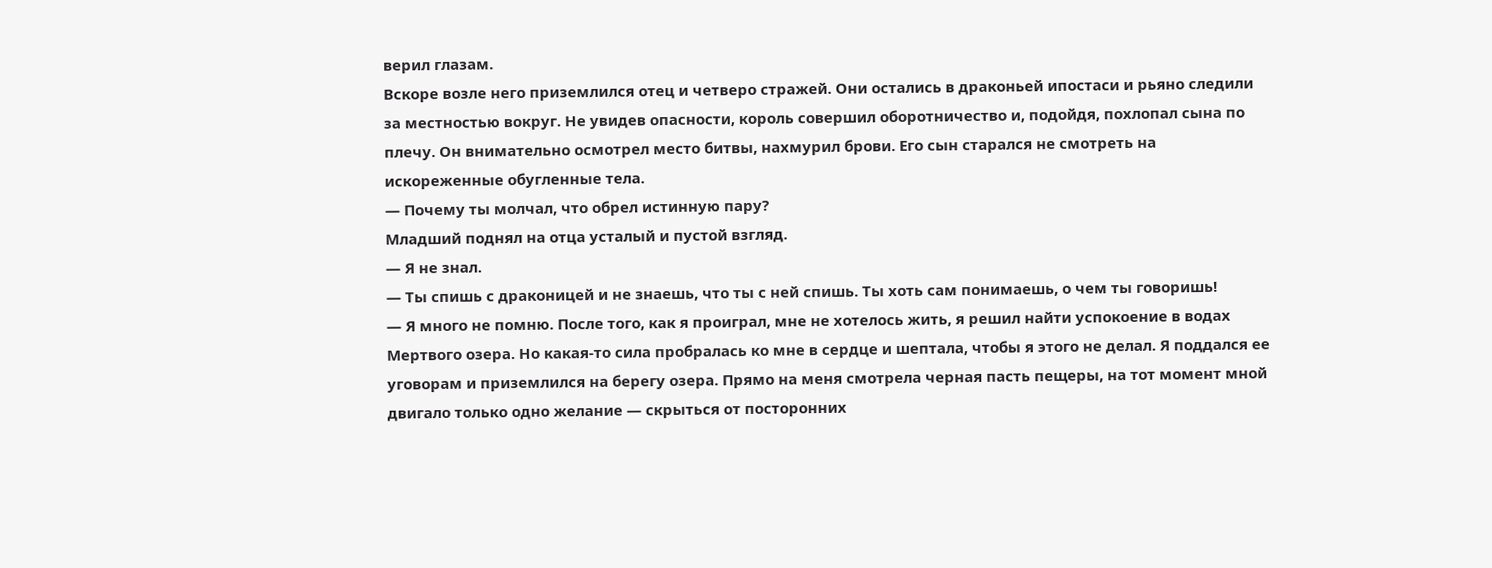верил глазам.
Вскоре возле него приземлился отец и четверо стражей. Они остались в драконьей ипостаси и рьяно следили за местностью вокруг. Не увидев опасности, король совершил оборотничество и, подойдя, похлопал сына по плечу. Он внимательно осмотрел место битвы, нахмурил брови. Его сын старался не смотреть на искореженные обугленные тела.
— Почему ты молчал, что обрел истинную пару?
Младший поднял на отца усталый и пустой взгляд.
— Я не знал.
— Ты спишь с драконицей и не знаешь, что ты с ней спишь. Ты хоть сам понимаешь, о чем ты говоришь!
— Я много не помню. После того, как я проиграл, мне не хотелось жить, я решил найти успокоение в водах Мертвого озера. Но какая-то сила пробралась ко мне в сердце и шептала, чтобы я этого не делал. Я поддался ее уговорам и приземлился на берегу озера. Прямо на меня смотрела черная пасть пещеры, на тот момент мной двигало только одно желание — скрыться от посторонних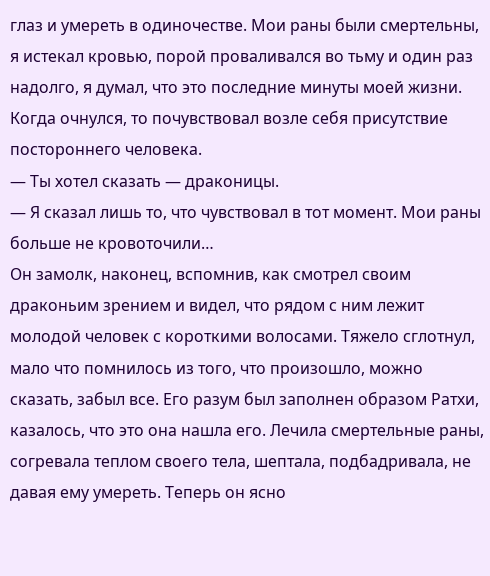глаз и умереть в одиночестве. Мои раны были смертельны, я истекал кровью, порой проваливался во тьму и один раз надолго, я думал, что это последние минуты моей жизни. Когда очнулся, то почувствовал возле себя присутствие постороннего человека.
— Ты хотел сказать — драконицы.
— Я сказал лишь то, что чувствовал в тот момент. Мои раны больше не кровоточили…
Он замолк, наконец, вспомнив, как смотрел своим драконьим зрением и видел, что рядом с ним лежит молодой человек с короткими волосами. Тяжело сглотнул, мало что помнилось из того, что произошло, можно сказать, забыл все. Его разум был заполнен образом Ратхи, казалось, что это она нашла его. Лечила смертельные раны, согревала теплом своего тела, шептала, подбадривала, не давая ему умереть. Теперь он ясно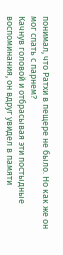понимал, что Ратхи в пещере не было. Но как же он мог спать с парнем?
Качнув головой и отбрасывая эти постыдные воспоминания, он вдруг увидел в памяти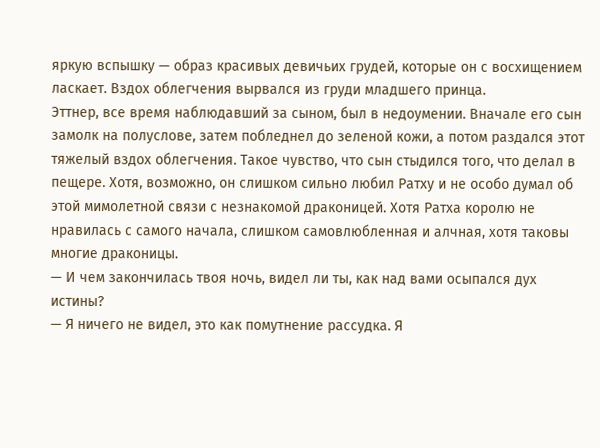яркую вспышку — образ красивых девичьих грудей, которые он с восхищением ласкает. Вздох облегчения вырвался из груди младшего принца.
Эттнер, все время наблюдавший за сыном, был в недоумении. Вначале его сын замолк на полуслове, затем побледнел до зеленой кожи, а потом раздался этот тяжелый вздох облегчения. Такое чувство, что сын стыдился того, что делал в пещере. Хотя, возможно, он слишком сильно любил Ратху и не особо думал об этой мимолетной связи с незнакомой драконицей. Хотя Ратха королю не нравилась с самого начала, слишком самовлюбленная и алчная, хотя таковы многие драконицы.
— И чем закончилась твоя ночь, видел ли ты, как над вами осыпался дух истины?
— Я ничего не видел, это как помутнение рассудка. Я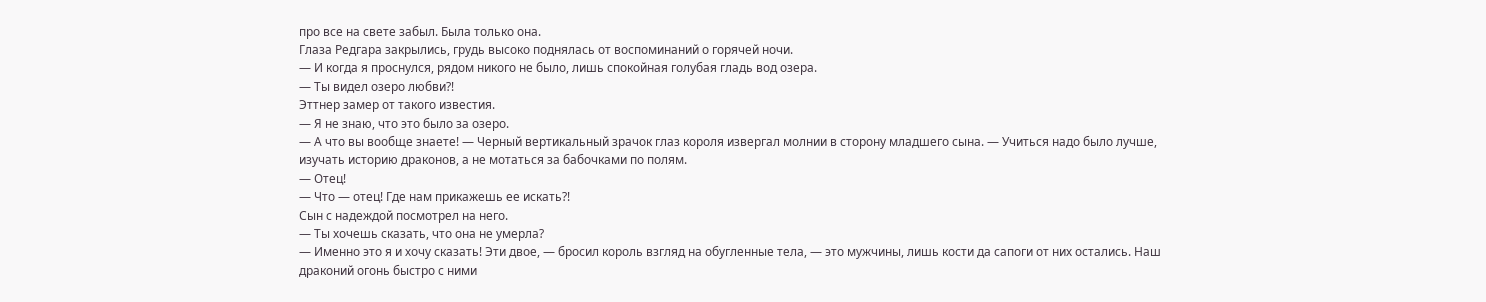про все на свете забыл. Была только она.
Глаза Редгара закрылись, грудь высоко поднялась от воспоминаний о горячей ночи.
— И когда я проснулся, рядом никого не было, лишь спокойная голубая гладь вод озера.
— Ты видел озеро любви?!
Эттнер замер от такого известия.
— Я не знаю, что это было за озеро.
— А что вы вообще знаете! — Черный вертикальный зрачок глаз короля извергал молнии в сторону младшего сына. — Учиться надо было лучше, изучать историю драконов, а не мотаться за бабочками по полям.
— Отец!
— Что — отец! Где нам прикажешь ее искать?!
Сын с надеждой посмотрел на него.
— Ты хочешь сказать, что она не умерла?
— Именно это я и хочу сказать! Эти двое, — бросил король взгляд на обугленные тела, — это мужчины, лишь кости да сапоги от них остались. Наш драконий огонь быстро с ними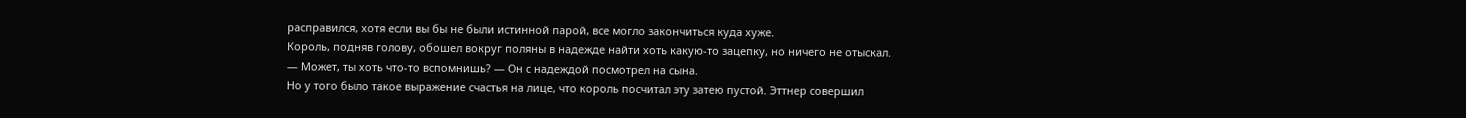расправился, хотя если вы бы не были истинной парой, все могло закончиться куда хуже.
Король, подняв голову, обошел вокруг поляны в надежде найти хоть какую-то зацепку, но ничего не отыскал.
— Может, ты хоть что-то вспомнишь? — Он с надеждой посмотрел на сына.
Но у того было такое выражение счастья на лице, что король посчитал эту затею пустой. Эттнер совершил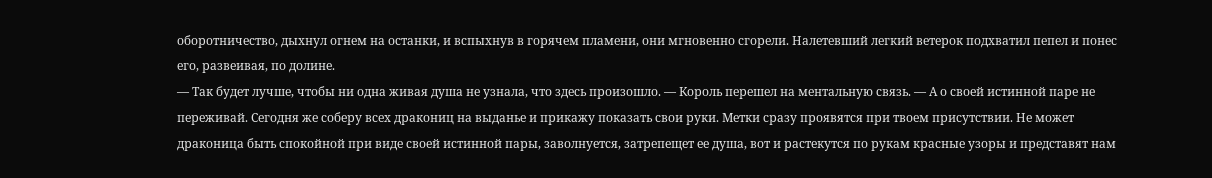оборотничество, дыхнул огнем на останки, и вспыхнув в горячем пламени, они мгновенно сгорели. Налетевший легкий ветерок подхватил пепел и понес его, развеивая, по долине.
— Так будет лучше, чтобы ни одна живая душа не узнала, что здесь произошло. — Король перешел на ментальную связь. — А о своей истинной паре не переживай. Сегодня же соберу всех дракониц на выданье и прикажу показать свои руки. Метки сразу проявятся при твоем присутствии. Не может драконица быть спокойной при виде своей истинной пары, заволнуется, затрепещет ее душа, вот и растекутся по рукам красные узоры и представят нам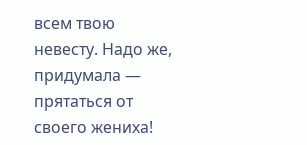всем твою невесту. Надо же, придумала — прятаться от своего жениха!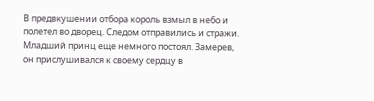В предвкушении отбора король взмыл в небо и полетел во дворец. Следом отправились и стражи. Младший принц еще немного постоял. Замерев, он прислушивался к своему сердцу в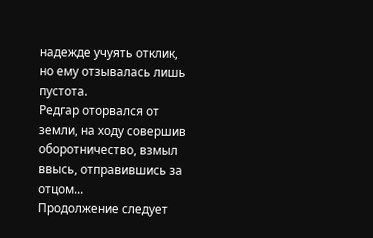надежде учуять отклик, но ему отзывалась лишь пустота.
Редгар оторвался от земли, на ходу совершив оборотничество, взмыл ввысь, отправившись за отцом...
Продолжение следует